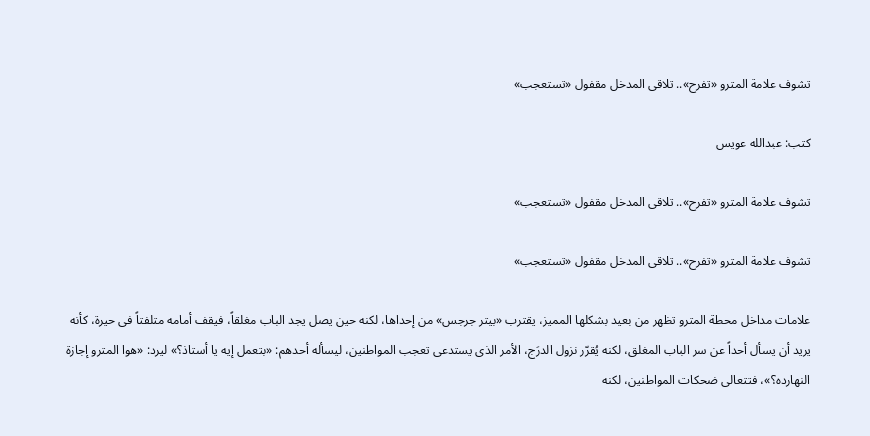تشوف علامة المترو «تفرح».. تلاقى المدخل مقفول «تستعجب»

كتب: عبدالله عويس

تشوف علامة المترو «تفرح».. تلاقى المدخل مقفول «تستعجب»

تشوف علامة المترو «تفرح».. تلاقى المدخل مقفول «تستعجب»

علامات مداخل محطة المترو تظهر من بعيد بشكلها المميز، يقترب «بيتر جرجس» من إحداها، لكنه حين يصل يجد الباب مغلقاً، فيقف أمامه متلفتاً فى حيرة، كأنه يريد أن يسأل أحداً عن سر الباب المغلق، لكنه يُقرّر نزول الدرَج، الأمر الذى يستدعى تعجب المواطنين، ليسأله أحدهم: «بتعمل إيه يا أستاذ؟» ليرد: «هوا المترو إجازة النهارده؟»، فتتعالى ضحكات المواطنين، لكنه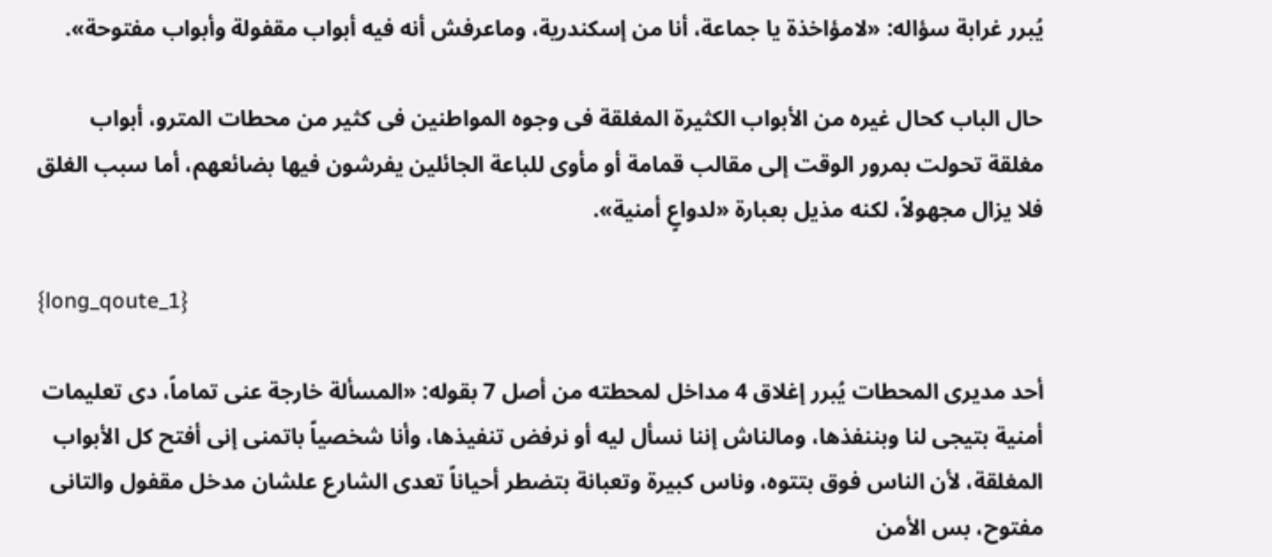يُبرر غرابة سؤاله: «لامؤاخذة يا جماعة، أنا من إسكندرية، وماعرفش أنه فيه أبواب مقفولة وأبواب مفتوحة».

حال الباب كحال غيره من الأبواب الكثيرة المغلقة فى وجوه المواطنين فى كثير من محطات المترو، أبواب مغلقة تحولت بمرور الوقت إلى مقالب قمامة أو مأوى للباعة الجائلين يفرشون فيها بضائعهم، أما سبب الغلق فلا يزال مجهولاً، لكنه مذيل بعبارة «لدواعٍ أمنية».

{long_qoute_1}

أحد مديرى المحطات يُبرر إغلاق 4 مداخل لمحطته من أصل 7 بقوله: «المسألة خارجة عنى تماماً، دى تعليمات أمنية بتيجى لنا وبننفذها، ومالناش إننا نسأل ليه أو نرفض تنفيذها، وأنا شخصياً باتمنى إنى أفتح كل الأبواب المغلقة، لأن الناس فوق بتتوه، وناس كبيرة وتعبانة بتضطر أحياناً تعدى الشارع علشان مدخل مقفول والتانى مفتوح، بس الأمن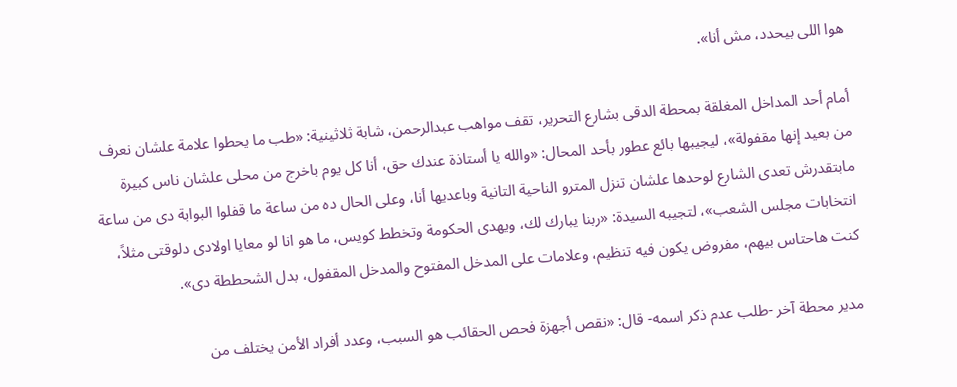هوا اللى بيحدد، مش أنا».

أمام أحد المداخل المغلقة بمحطة الدقى بشارع التحرير، تقف مواهب عبدالرحمن، شابة ثلاثينية: «طب ما يحطوا علامة علشان نعرف من بعيد إنها مقفولة»، ليجيبها بائع عطور بأحد المحال: «والله يا أستاذة عندك حق، أنا كل يوم باخرج من محلى علشان ناس كبيرة مابتقدرش تعدى الشارع لوحدها علشان تنزل المترو الناحية التانية وباعديها أنا، وعلى الحال ده من ساعة ما قفلوا البوابة دى من ساعة انتخابات مجلس الشعب»، لتجيبه السيدة: «ربنا يبارك لك، ويهدى الحكومة وتخطط كويس، ما هو انا لو معايا اولادى دلوقتى مثلاً، كنت هاحتاس بيهم، مفروض يكون فيه تنظيم، وعلامات على المدخل المفتوح والمدخل المقفول، بدل الشحططة دى».

مدير محطة آخر -طلب عدم ذكر اسمه- قال: «نقص أجهزة فحص الحقائب هو السبب، وعدد أفراد الأمن يختلف من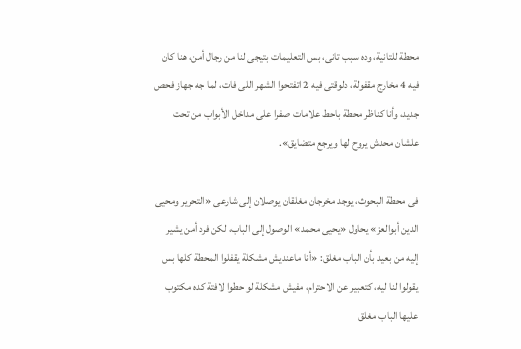محطة للتانية، وده سبب تانى، بس التعليمات بتيجى لنا من رجال أمن، هنا كان فيه 4 مخارج مقفولة، دلوقتى فيه 2 اتفتحوا الشهر اللى فات، لما جه جهاز فحص جديد، وأنا كناظر محطة باحط علامات صفرا على مداخل الأبواب من تحت علشان محدش يروح لها ويرجع متضايق».

فى محطة البحوث، يوجد مخرجان مغلقان يوصلان إلى شارعى «التحرير ومحيى الدين أبوالعز» يحاول «يحيى محمد» الوصول إلى الباب، لكن فرد أمن يشير إليه من بعيد بأن الباب مغلق: «أنا ماعنديش مشكلة يقفلوا المحطة كلها بس يقولوا لنا ليه، كتعبير عن الاحترام، مفيش مشكلة لو حطوا لافتة كده مكتوب عليها الباب مغلق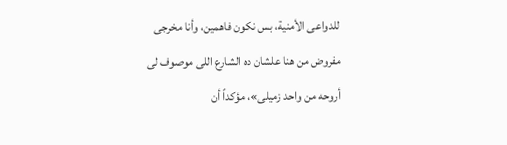للدواعى الأمنية، بس نكون فاهمين، وأنا مخرجى مفروض من هنا علشان ده الشارع اللى موصوف لى أروحه من واحد زميلى»، مؤكداً أن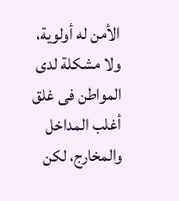الأمن له أولوية، ولا مشكلة لدى المواطن فى غلق أغلب المداخل والمخارج، لكن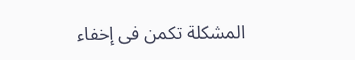المشكلة تكمن فى إخفاء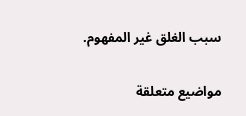سبب الغلق غير المفهوم.


مواضيع متعلقة